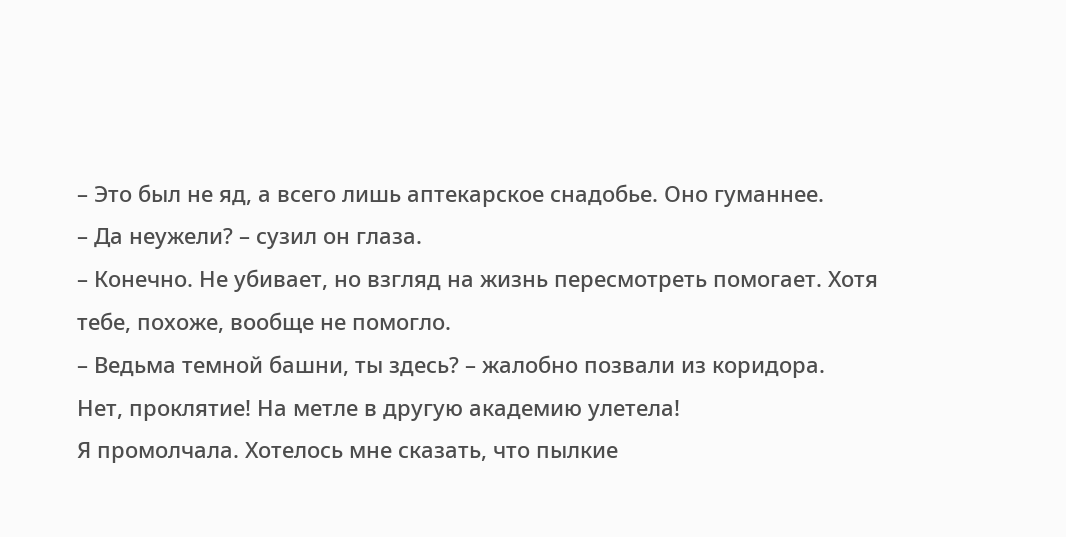– Это был не яд, а всего лишь аптекарское снадобье. Оно гуманнее.
– Да неужели? – сузил он глаза.
– Конечно. Не убивает, но взгляд на жизнь пересмотреть помогает. Хотя тебе, похоже, вообще не помогло.
– Ведьма темной башни, ты здесь? – жалобно позвали из коридора.
Нет, проклятие! На метле в другую академию улетела!
Я промолчала. Хотелось мне сказать, что пылкие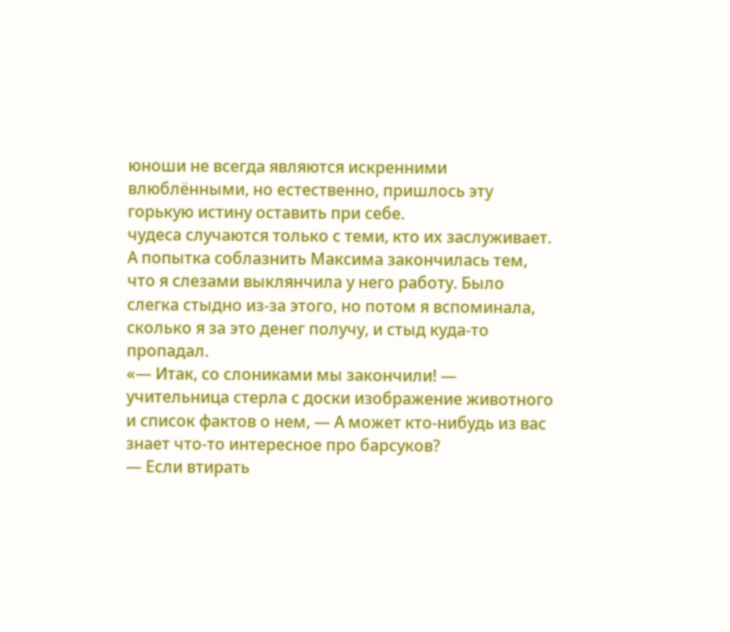юноши не всегда являются искренними влюблёнными, но естественно, пришлось эту горькую истину оставить при себе.
чудеса случаются только с теми, кто их заслуживает.
А попытка соблазнить Максима закончилась тем, что я слезами выклянчила у него работу. Было слегка стыдно из-за этого, но потом я вспоминала, сколько я за это денег получу, и стыд куда-то пропадал.
«— Итак, со слониками мы закончили! — учительница стерла с доски изображение животного и список фактов о нем, — А может кто-нибудь из вас знает что-то интересное про барсуков?
— Если втирать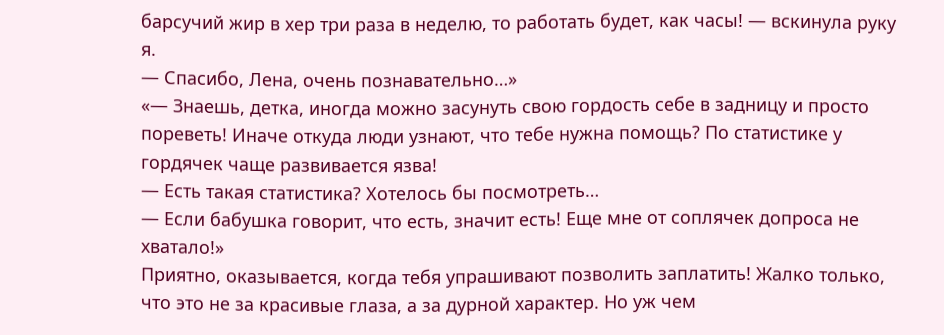барсучий жир в хер три раза в неделю, то работать будет, как часы! — вскинула руку я.
— Спасибо, Лена, очень познавательно…»
«— Знаешь, детка, иногда можно засунуть свою гордость себе в задницу и просто пореветь! Иначе откуда люди узнают, что тебе нужна помощь? По статистике у гордячек чаще развивается язва!
— Есть такая статистика? Хотелось бы посмотреть…
— Если бабушка говорит, что есть, значит есть! Еще мне от соплячек допроса не хватало!»
Приятно, оказывается, когда тебя упрашивают позволить заплатить! Жалко только, что это не за красивые глаза, а за дурной характер. Но уж чем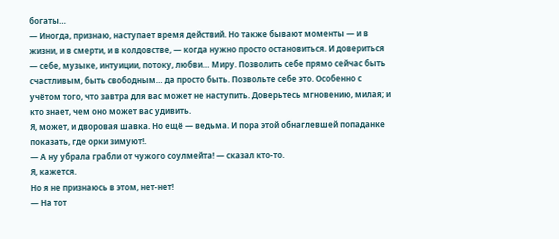богаты…
— Иногда, признаю, наступает время действий. Но также бывают моменты — и в жизни, и в смерти, и в колдовстве, — когда нужно просто остановиться. И довериться — себе, музыке, интуиции, потоку, любви… Миру. Позволить себе прямо сейчас быть счастливым, быть свободным… да просто быть. Позвольте себе это. Особенно с учётом того, что завтра для вас может не наступить. Доверьтесь мгновению, милая; и кто знает, чем оно может вас удивить.
Я, может, и дворовая шавка. Но ещё — ведьма. И пора этой обнаглевшей попаданке показать, где орки зимуют!.
— А ну убрала грабли от чужого соулмейта! — сказал кто-то.
Я, кажется.
Но я не признаюсь в этом, нет-нет!
— На тот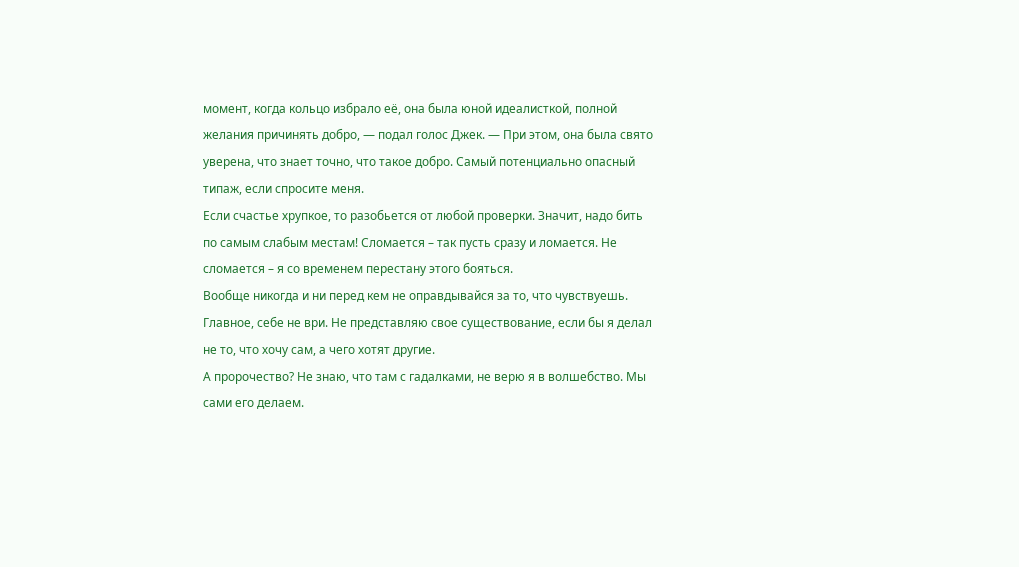момент, когда кольцо избрало её, она была юной идеалисткой, полной желания причинять добро, — подал голос Джек. — При этом, она была свято уверена, что знает точно, что такое добро. Самый потенциально опасный типаж, если спросите меня.
Если счастье хрупкое, то разобьется от любой проверки. Значит, надо бить по самым слабым местам! Сломается – так пусть сразу и ломается. Не сломается – я со временем перестану этого бояться.
Вообще никогда и ни перед кем не оправдывайся за то, что чувствуешь. Главное, себе не ври. Не представляю свое существование, если бы я делал не то, что хочу сам, а чего хотят другие.
А пророчество? Не знаю, что там с гадалками, не верю я в волшебство. Мы сами его делаем.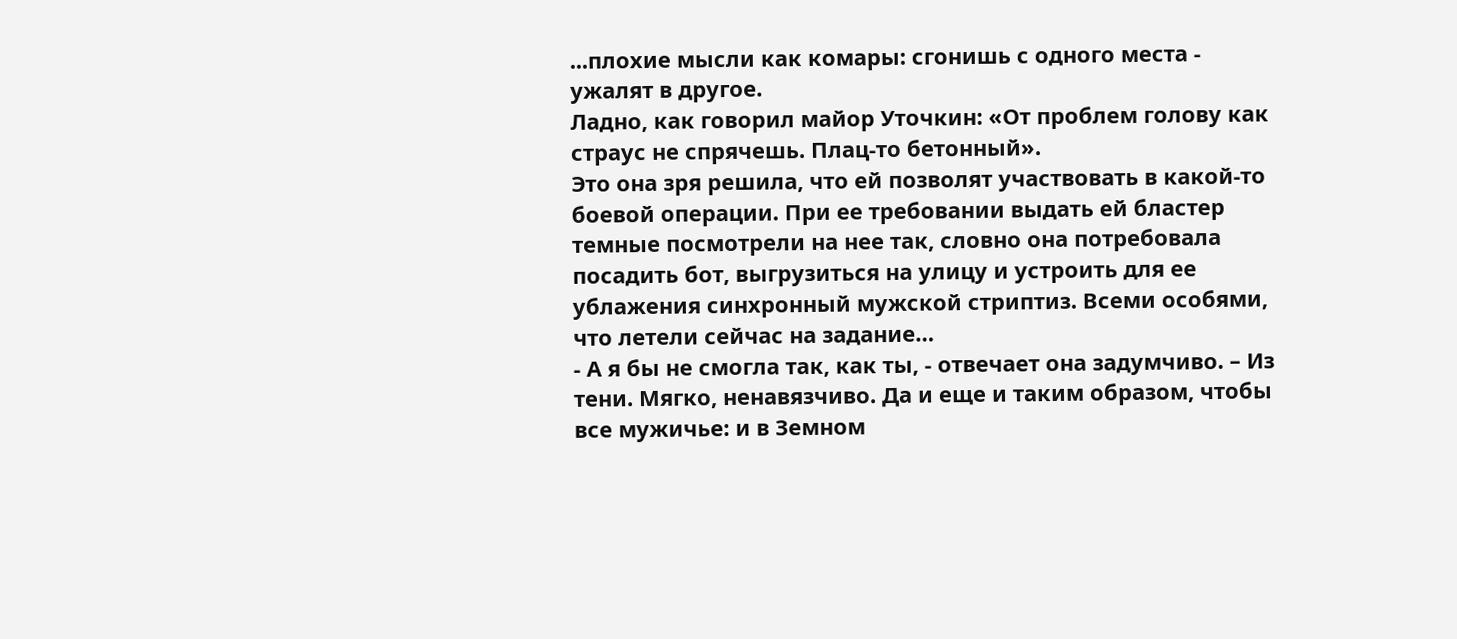...плохие мысли как комары: сгонишь с одного места - ужалят в другое.
Ладно, как говорил майор Уточкин: «От проблем голову как страус не спрячешь. Плац-то бетонный».
Это она зря решила, что ей позволят участвовать в какой-то боевой операции. При ее требовании выдать ей бластер темные посмотрели на нее так, словно она потребовала посадить бот, выгрузиться на улицу и устроить для ее ублажения синхронный мужской стриптиз. Всеми особями, что летели сейчас на задание…
- А я бы не смогла так, как ты, - отвечает она задумчиво. – Из тени. Мягко, ненавязчиво. Да и еще и таким образом, чтобы все мужичье: и в Земном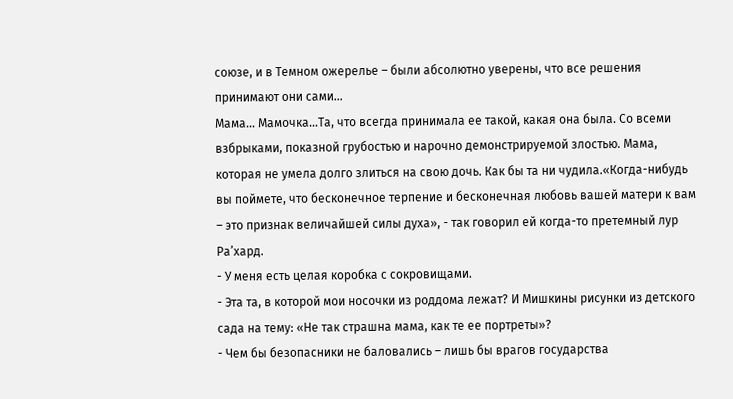союзе, и в Темном ожерелье – были абсолютно уверены, что все решения принимают они сами…
Мама… Мамочка…Та, что всегда принимала ее такой, какая она была. Со всеми взбрыками, показной грубостью и нарочно демонстрируемой злостью. Мама, которая не умела долго злиться на свою дочь. Как бы та ни чудила.«Когда-нибудь вы поймете, что бесконечное терпение и бесконечная любовь вашей матери к вам – это признак величайшей силы духа», - так говорил ей когда-то претемный лур Ра’хард.
- У меня есть целая коробка с сокровищами.
- Эта та, в которой мои носочки из роддома лежат? И Мишкины рисунки из детского сада на тему: «Не так страшна мама, как те ее портреты»?
- Чем бы безопасники не баловались – лишь бы врагов государства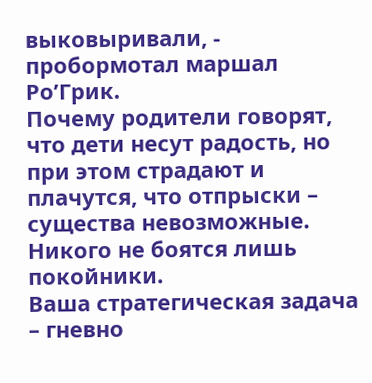выковыривали, - пробормотал маршал Ро’Грик.
Почему родители говорят, что дети несут радость, но при этом страдают и плачутся, что отпрыски – существа невозможные.
Никого не боятся лишь покойники.
Ваша стратегическая задача – гневно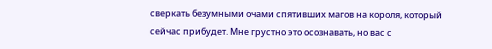сверкать безумными очами спятивших магов на короля, который сейчас прибудет. Мне грустно это осознавать, но вас с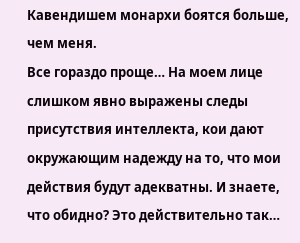Кавендишем монархи боятся больше, чем меня.
Все гораздо проще… На моем лице слишком явно выражены следы присутствия интеллекта, кои дают окружающим надежду на то, что мои действия будут адекватны. И знаете, что обидно? Это действительно так…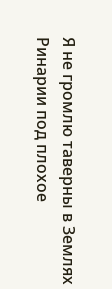Я не громлю таверны в Землях Ринарии под плохое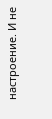настроение. И не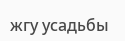жгу усадьбы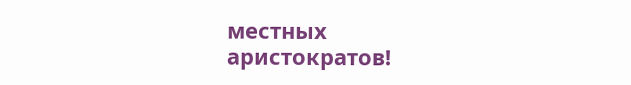местных аристократов!